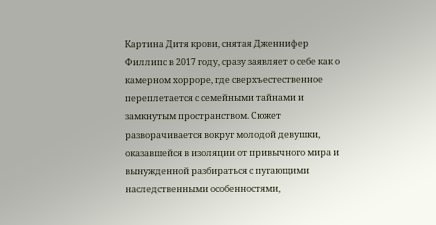Картина Дитя крови, снятая Дженнифер Филлипс в 2017 году, сразу заявляет о себе как о камерном хорроре, где сверхъестественное переплетается с семейными тайнами и замкнутым пространством. Сюжет разворачивается вокруг молодой девушки, оказавшейся в изоляции от привычного мира и вынужденной разбираться с пугающими наследственными особенностями,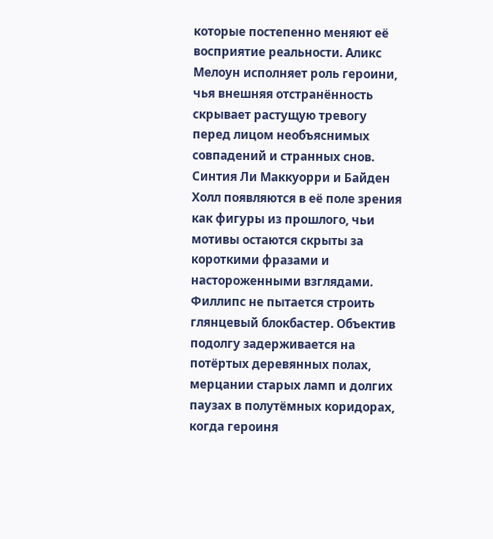которые постепенно меняют её восприятие реальности. Аликс Мелоун исполняет роль героини, чья внешняя отстранённость скрывает растущую тревогу перед лицом необъяснимых совпадений и странных снов. Синтия Ли Маккуорри и Байден Холл появляются в её поле зрения как фигуры из прошлого, чьи мотивы остаются скрыты за короткими фразами и настороженными взглядами. Филлипс не пытается строить глянцевый блокбастер. Объектив подолгу задерживается на потёртых деревянных полах, мерцании старых ламп и долгих паузах в полутёмных коридорах, когда героиня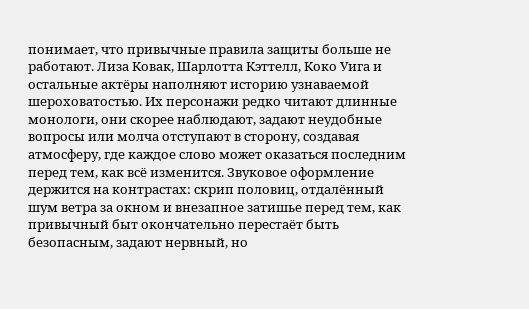понимает, что привычные правила защиты больше не работают. Лиза Ковак, Шарлотта Кэттелл, Коко Уига и остальные актёры наполняют историю узнаваемой шероховатостью. Их персонажи редко читают длинные монологи, они скорее наблюдают, задают неудобные вопросы или молча отступают в сторону, создавая атмосферу, где каждое слово может оказаться последним перед тем, как всё изменится. Звуковое оформление держится на контрастах: скрип половиц, отдалённый шум ветра за окном и внезапное затишье перед тем, как привычный быт окончательно перестаёт быть безопасным, задают нервный, но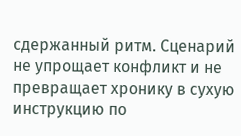сдержанный ритм. Сценарий не упрощает конфликт и не превращает хронику в сухую инструкцию по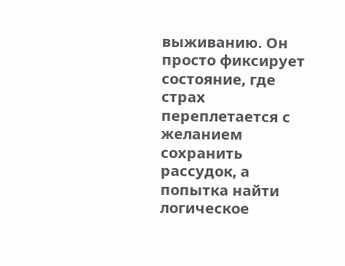выживанию. Он просто фиксирует состояние, где страх переплетается с желанием сохранить рассудок, а попытка найти логическое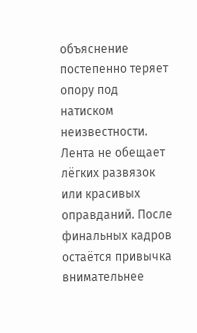объяснение постепенно теряет опору под натиском неизвестности. Лента не обещает лёгких развязок или красивых оправданий. После финальных кадров остаётся привычка внимательнее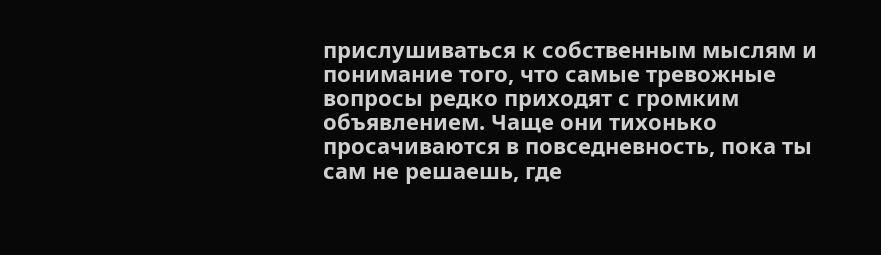прислушиваться к собственным мыслям и понимание того, что самые тревожные вопросы редко приходят с громким объявлением. Чаще они тихонько просачиваются в повседневность, пока ты сам не решаешь, где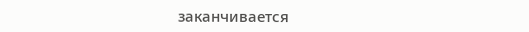заканчивается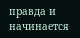правда и начинается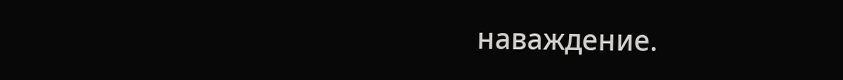наваждение.